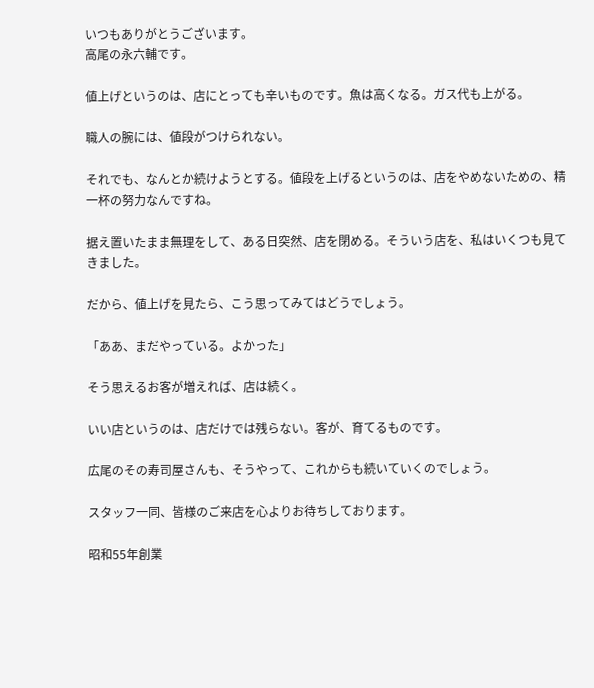いつもありがとうございます。
高尾の永六輔です。

値上げというのは、店にとっても辛いものです。魚は高くなる。ガス代も上がる。

職人の腕には、値段がつけられない。

それでも、なんとか続けようとする。値段を上げるというのは、店をやめないための、精一杯の努力なんですね。

据え置いたまま無理をして、ある日突然、店を閉める。そういう店を、私はいくつも見てきました。

だから、値上げを見たら、こう思ってみてはどうでしょう。

「ああ、まだやっている。よかった」

そう思えるお客が増えれば、店は続く。

いい店というのは、店だけでは残らない。客が、育てるものです。

広尾のその寿司屋さんも、そうやって、これからも続いていくのでしょう。

スタッフ一同、皆様のご来店を心よりお待ちしております。

昭和55年創業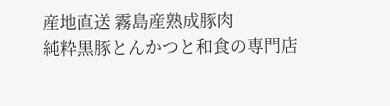産地直送 霧島産熟成豚肉
純粋黒豚とんかつと和食の専門店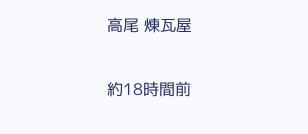高尾 煉瓦屋

約18時間前